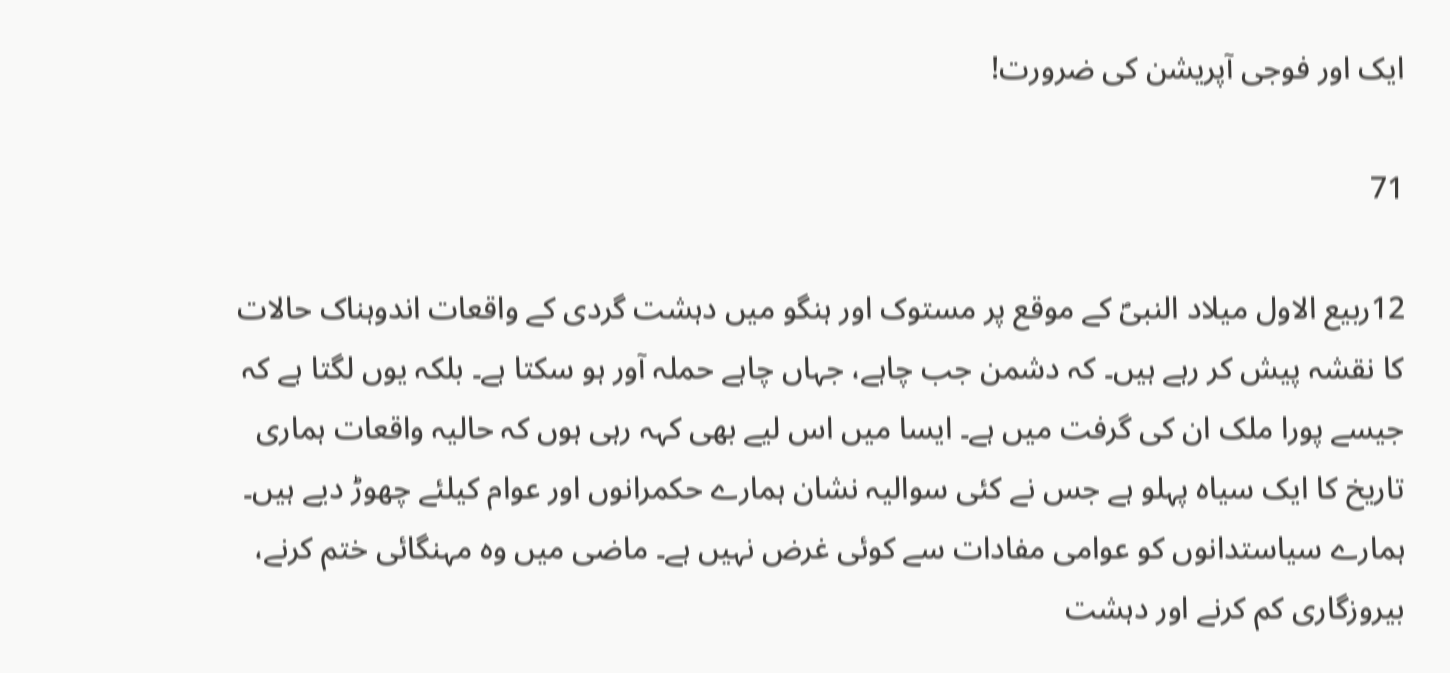ایک اور فوجی آپریشن کی ضرورت!

71

12ربیع الاول میلاد النبیؐ کے موقع پر مستوک اور ہنگو میں دہشت گردی کے واقعات اندوہناک حالات کا نقشہ پیش کر رہے ہیں۔ کہ دشمن جب چاہے، جہاں چاہے حملہ آور ہو سکتا ہے۔ بلکہ یوں لگتا ہے کہ جیسے پورا ملک ان کی گرفت میں ہے۔ ایسا میں اس لیے بھی کہہ رہی ہوں کہ حالیہ واقعات ہماری تاریخ کا ایک سیاہ پہلو ہے جس نے کئی سوالیہ نشان ہمارے حکمرانوں اور عوام کیلئے چھوڑ دیے ہیں۔ ہمارے سیاستدانوں کو عوامی مفادات سے کوئی غرض نہیں ہے۔ ماضی میں وہ مہنگائی ختم کرنے، بیروزگاری کم کرنے اور دہشت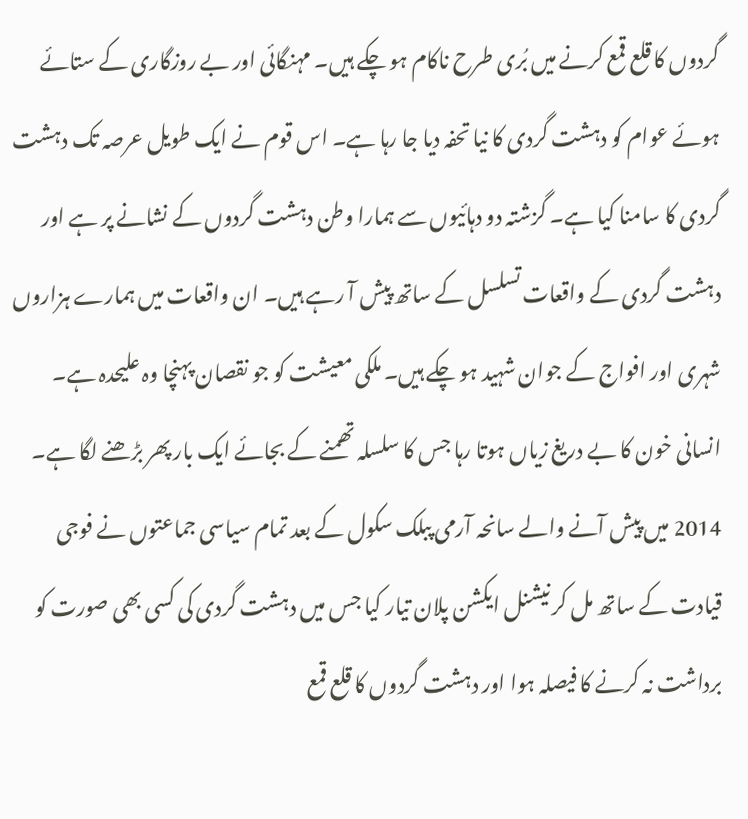گردوں کا قلع قمع کرنے میں بُری طرح ناکام ہو چکے ہیں۔ مہنگائی اور بے روزگاری کے ستائے ہوئے عوام کو دہشت گردی کا نیا تحفہ دیا جا رہا ہے۔ اس قوم نے ایک طویل عرصہ تک دہشت گردی کا سامنا کیا ہے۔ گزشتہ دو دہائیوں سے ہمارا وطن دہشت گردوں کے نشانے پر ہے اور دہشت گردی کے واقعات تسلسل کے ساتھ پیش آ رہے ہیں۔ ان واقعات میں ہمارے ہزاروں شہری اور افواج کے جوان شہید ہو چکے ہیں۔ ملکی معیشت کو جو نقصان پہنچا وہ علیحدہ ہے۔ انسانی خون کا بے دریغ زیاں ہوتا رہا جس کا سلسلہ تھمنے کے بجائے ایک بار پھر بڑھنے لگا ہے۔ 2014 میں پیش آنے والے سانحہ آرمی پبلک سکول کے بعد تمام سیاسی جماعتوں نے فوجی قیادت کے ساتھ مل کر نیشنل ایکشن پلان تیار کیا جس میں دہشت گردی کی کسی بھی صورت کو برداشت نہ کرنے کا فیصلہ ہوا اور دہشت گردوں کا قلع قمع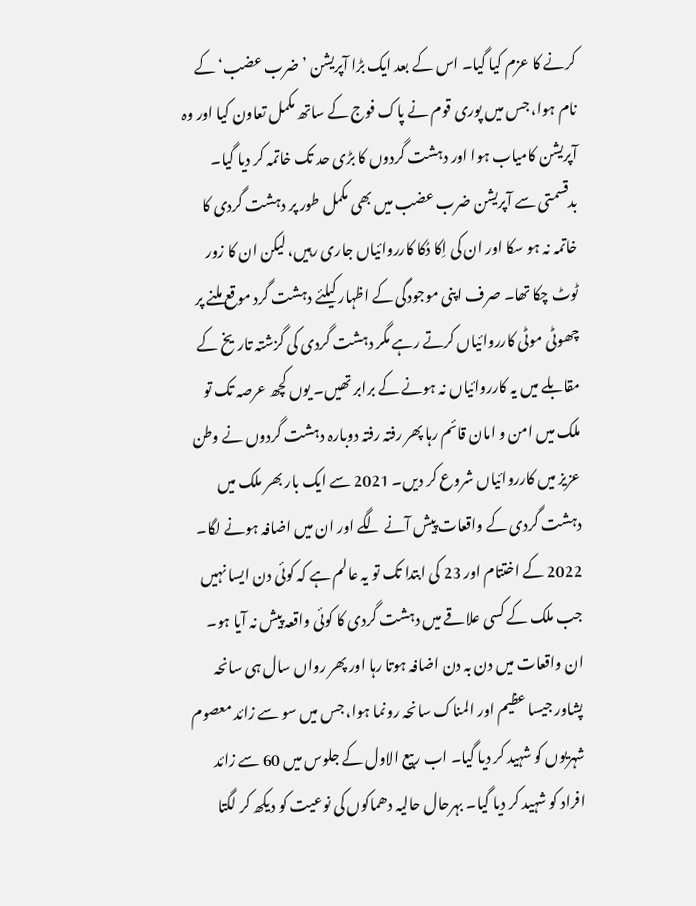کرنے کا عزم کیا گیا۔ اس کے بعد ایک بڑا آپریشن ’ضرب عضب‘ کے نام ہوا، جس میں پوری قوم نے پاک فوج کے ساتھ مکمل تعاون کیا اور وہ آپریشن کامیاب ہوا اور دہشت گردوں کا بڑی حد تک خاتمہ کر دیا گیا۔ بدقسمتی سے آپریشن ضرب عضب میں بھی مکمل طور پر دہشت گردی کا خاتمہ نہ ہو سکا اور ان کی اِکا دُکا کارروائیاں جاری رہیں، لیکن ان کا زور ٹوٹ چکا تھا۔ صرف اپنی موجودگی کے اظہار کیلئے دہشت گرد موقع ملنے پر چھوٹی موٹی کارروائیاں کرتے رہے مگر دہشت گردی کی گزشتہ تاریخ کے مقابلے میں یہ کارروائیاں نہ ہونے کے برابر تھیں۔ یوں کچھ عرصہ تک تو ملک میں امن و امان قائم رہا پھر رفتہ رفتہ دوبارہ دہشت گردوں نے وطن عزیز میں کارروائیاں شروع کر دیں۔ 2021 سے ایک بار بھر ملک میں دہشت گردی کے واقعات پیش آنے لگے اور ان میں اضافہ ہونے لگا۔ 2022 کے اختتام اور 23 کی ابتدا تک تو یہ عالم ہے کہ کوئی دن ایسا نہیں جب ملک کے کسی علاقے میں دہشت گردی کا کوئی واقعہ پیش نہ آیا ہو۔ ان واقعات میں دن بہ دن اضافہ ہوتا رہا اور پھر رواں سال ہی سانحہ پشاور جیسا عظیم اور المناک سانحہ رونما ہوا، جس میں سو سے زائد معصوم شہریوں کو شہید کر دیا گیا۔ اب ربیع الاول کے جلوس میں 60 سے زائد افراد کو شہید کر دیا گیا۔ بہرحال حالیہ دھماکوں کی نوعیت کو دیکھ کر لگتا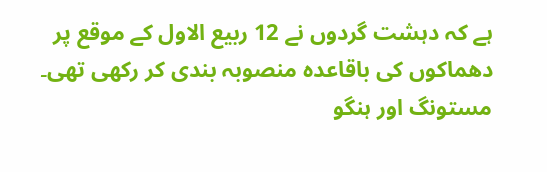ہے کہ دہشت گردوں نے 12 ربیع الاول کے موقع پر دھماکوں کی باقاعدہ منصوبہ بندی کر رکھی تھی۔ مستونگ اور ہنگو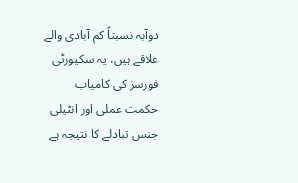دوآبہ نسبتاً کم آبادی والے علاقے ہیں، یہ سکیورٹی فورسز کی کامیاب حکمت عملی اور انٹیلی جنس تبادلے کا نتیجہ ہے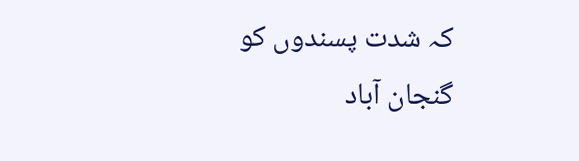کہ شدت پسندوں کو گنجان آباد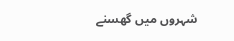شہروں میں گھسنے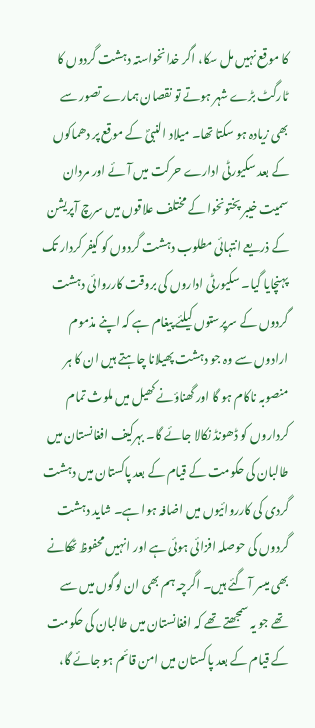کا موقع نہیں مل سکا، اگر خدانخواستہ دہشت گردوں کا ٹارگٹ بڑے شہر ہوتے تو نقصان ہمارے تصور سے بھی زیادہ ہو سکتا تھا۔ میلاد النبیؐ کے موقع پر دھماکوں کے بعد سکیورٹی ادارے حرکت میں آئے اور مردان سمیت خیبر پختونخوا کے مختلف علاقوں میں سرچ آپریشن کے ذریعے انتہائی مطلوب دہشت گردوں کو کیفر کردار تک پہنچایا گیا۔ سکیورٹی اداروں کی بروقت کارروائی دہشت گردوں کے سرپرستوں کیلئے پیغام ہے کہ اپنے مذموم ارادوں سے وہ جو دہشت پھیلانا چاہتے ہیں ان کا ہر منصوبہ ناکام ہو گا اور گھناؤنے کھیل میں ملوث تمام کرداروں کو ڈھونڈ نکالا جائے گا۔ بہرکیف افغانستان میں طالبان کی حکومت کے قیام کے بعد پاکستان میں دہشت گردی کی کارروائیوں میں اضافہ ہوا ہے۔ شاید دہشت گردوں کی حوصلہ افزائی ہوئی ہے اور انہیں محفوظ ٹھکانے بھی میسر آ گئے ہیں۔ اگرچہ ہم بھی ان لوگوں میں سے تھے جو یہ سمجھتے تھے کہ افغانستان میں طالبان کی حکومت کے قیام کے بعد پاکستان میں امن قائم ہو جائے گا،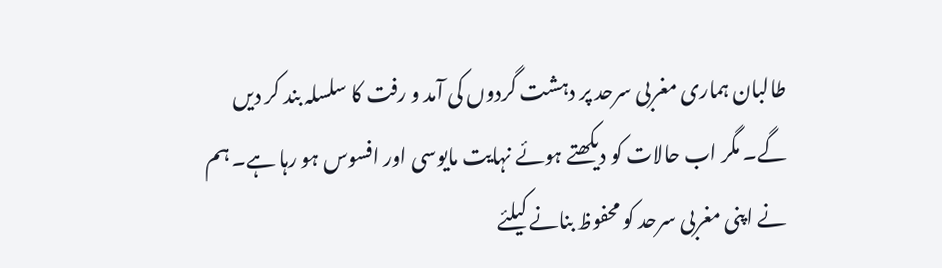طالبان ہماری مغربی سرحد پر دہشت گردوں کی آمد و رفت کا سلسلہ بند کر دیں گے۔ مگر اب حالات کو دیکھتے ہوئے نہایت مایوسی اور افسوس ہو رہا ہے۔ ہم نے اپنی مغربی سرحد کو محفوظ بنانے کیلئے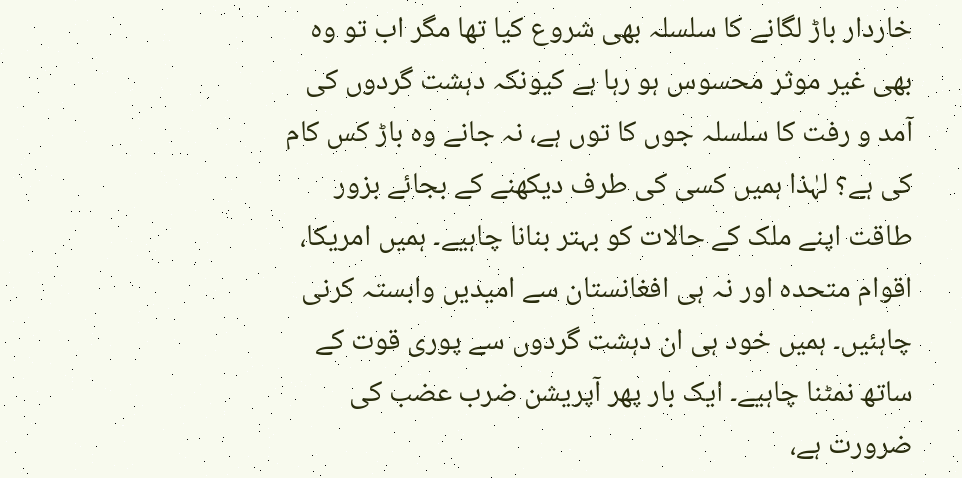خاردار باڑ لگانے کا سلسلہ بھی شروع کیا تھا مگر اب تو وہ بھی غیر موثر محسوس ہو رہا ہے کیونکہ دہشت گردوں کی آمد و رفت کا سلسلہ جوں کا توں ہے، نہ جانے وہ باڑ کس کام کی ہے؟ لہٰذا ہمیں کسی کی طرف دیکھنے کے بجائے بزور طاقت اپنے ملک کے حالات کو بہتر بنانا چاہیے۔ ہمیں امریکا، اقوام متحدہ اور نہ ہی افغانستان سے امیدیں وابستہ کرنی چاہئیں۔ ہمیں خود ہی ان دہشت گردوں سے پوری قوت کے ساتھ نمٹنا چاہیے۔ ایک بار پھر آپریشن ضرب عضب کی ضرورت ہے،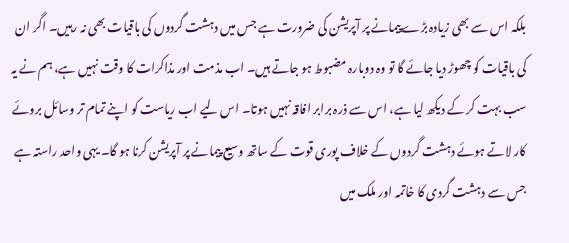بلکہ اس سے بھی زیادہ بڑے پیمانے پر آپریشن کی ضرورت ہے جس میں دہشت گردوں کی باقیات بھی نہ رہیں۔ اگر ان کی باقیات کو چھوڑ دیا جائے گا تو وہ دوبارہ مضبوط ہو جاتے ہیں۔ اب مذمت اور مذاکرات کا وقت نہیں ہے، ہم نے یہ سب بہت کر کے دیکھ لیا ہے، اس سے ذرہ برابر افاقہ نہیں ہوتا۔ اس لیے اب ریاست کو اپنے تمام تر وسائل بروئے کار لاتے ہوئے دہشت گردوں کے خلاف پوری قوت کے ساتھ وسیع پیمانے پر آپریشن کرنا ہو گا۔ یہی واحد راستہ ہے جس سے دہشت گردی کا خاتمہ اور ملک میں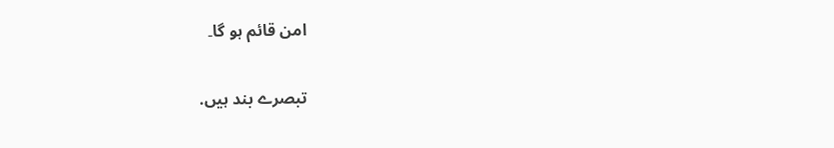امن قائم ہو گا۔

تبصرے بند ہیں.